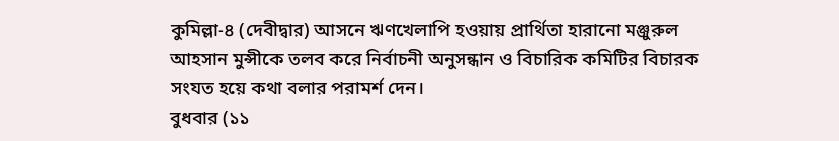কুমিল্লা-৪ (দেবীদ্বার) আসনে ঋণখেলাপি হওয়ায় প্রার্থিতা হারানো মঞ্জুরুল আহসান মুন্সীকে তলব করে নির্বাচনী অনুসন্ধান ও বিচারিক কমিটির বিচারক সংযত হয়ে কথা বলার পরামর্শ দেন।
বুধবার (১১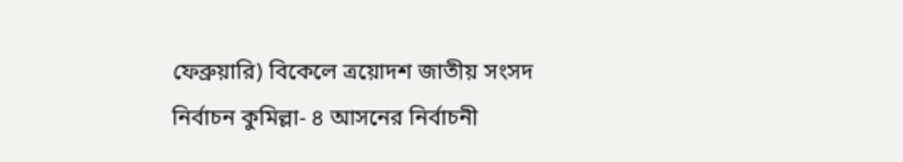ফেব্রুয়ারি) বিকেলে ত্রয়োদশ জাতীয় সংসদ নির্বাচন কুমিল্লা- ৪ আসনের নির্বাচনী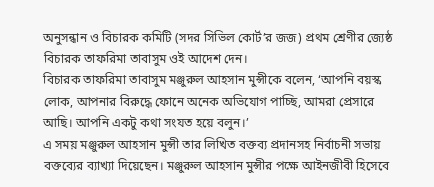অনুসন্ধান ও বিচারক কমিটি (সদর সিভিল কোর্ট’র জজ) প্রথম শ্রেণীর জ্যেষ্ঠ বিচারক তাফরিমা তাবাসুম ওই আদেশ দেন।
বিচারক তাফরিমা তাবাসুম মঞ্জুরুল আহসান মুন্সীকে বলেন, ‘আপনি বয়স্ক লোক, আপনার বিরুদ্ধে ফোনে অনেক অভিযোগ পাচ্ছি, আমরা প্রেসারে আছি। আপনি একটু কথা সংযত হয়ে বলুন।’
এ সময় মঞ্জুরুল আহসান মুন্সী তার লিখিত বক্তব্য প্রদানসহ নির্বাচনী সভায় বক্তব্যের ব্যাখ্যা দিয়েছেন। মঞ্জুরুল আহসান মুন্সীর পক্ষে আইনজীবী হিসেবে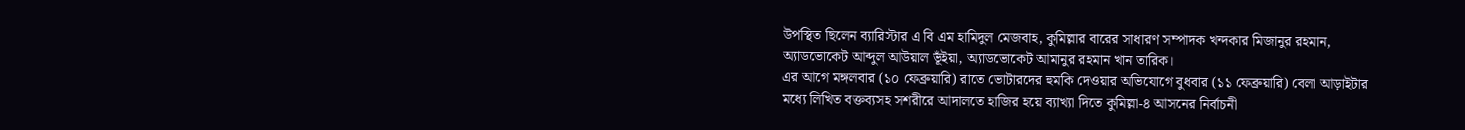উপস্থিত ছিলেন ব্যারিস্টার এ বি এম হামিদুল মেজবাহ, কুমিল্লার বারের সাধারণ সম্পাদক খন্দকার মিজানুর রহমান, অ্যাডভোকেট আব্দুল আউয়াল ভূঁইয়া, অ্যাডভোকেট আমানুর রহমান খান তারিক।
এর আগে মঙ্গলবার (১০ ফেব্রুয়ারি) রাতে ভোটারদের হুমকি দেওয়ার অভিযোগে বুধবার (১১ ফেব্রুয়ারি) বেলা আড়াইটার মধ্যে লিখিত বক্তব্যসহ সশরীরে আদালতে হাজির হয়ে ব্যাখ্যা দিতে কুমিল্লা-৪ আসনের নির্বাচনী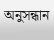অনুসন্ধান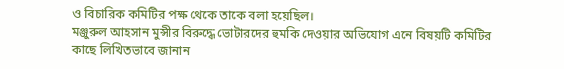ও বিচারিক কমিটির পক্ষ থেকে তাকে বলা হয়েছিল।
মঞ্জুরুল আহসান মুন্সীর বিরুদ্ধে ভোটারদের হুমকি দেওয়ার অভিযোগ এনে বিষয়টি কমিটির কাছে লিখিতভাবে জানান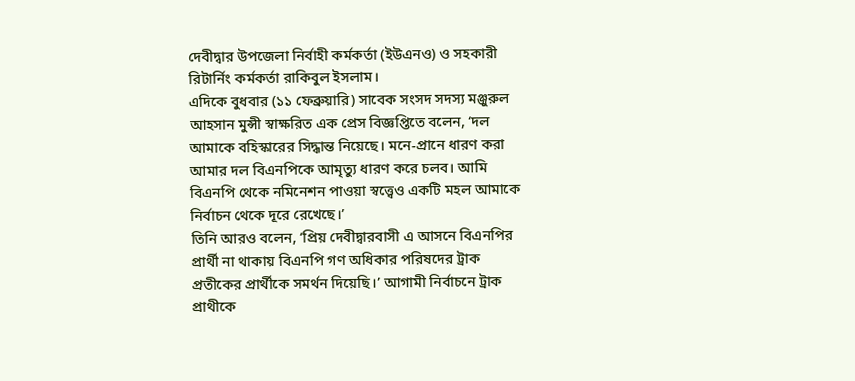দেবীদ্বার উপজেলা নির্বাহী কর্মকর্তা (ইউএনও) ও সহকারী রিটার্নিং কর্মকর্তা রাকিবুল ইসলাম।
এদিকে বুধবার (১১ ফেব্রুয়ারি) সাবেক সংসদ সদস্য মঞ্জুরুল আহসান মুন্সী স্বাক্ষরিত এক প্রেস বিজ্ঞপ্তিতে বলেন, ‘দল আমাকে বহিস্কারের সিদ্ধান্ত নিয়েছে। মনে-প্রানে ধারণ করা আমার দল বিএনপিকে আমৃত্যু ধারণ করে চলব। আমি বিএনপি থেকে নমিনেশন পাওয়া স্বত্ত্বেও একটি মহল আমাকে নির্বাচন থেকে দূরে রেখেছে।’
তিনি আরও বলেন, ‘প্রিয় দেবীদ্বারবাসী এ আসনে বিএনপির প্রার্থী না থাকায় বিএনপি গণ অধিকার পরিষদের ট্রাক প্রতীকের প্রার্থীকে সমর্থন দিয়েছি।’ আগামী নির্বাচনে ট্রাক প্রাথীকে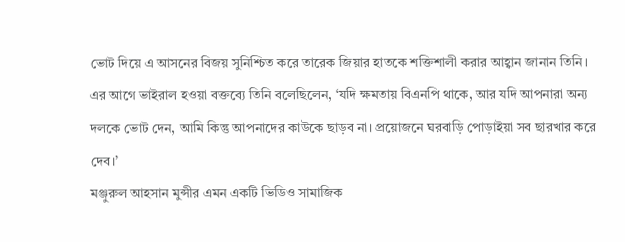ভোট দিয়ে এ আসনের বিজয় সুনিশ্চিত করে তারেক জিয়ার হাতকে শক্তিশালী করার আহ্বান জানান তিনি।
এর আগে ভাইরাল হওয়া বক্তব্যে তিনি বলেছিলেন, ‘যদি ক্ষমতায় বিএনপি থাকে, আর যদি আপনারা অন্য দলকে ভোট দেন, আমি কিন্তু আপনাদের কাউকে ছাড়ব না। প্রয়োজনে ঘরবাড়ি পোড়াইয়া সব ছারখার করে দেব।’
মঞ্জুরুল আহসান মুন্সীর এমন একটি ভিডিও সামাজিক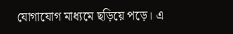যোগাযোগ মাধ্যমে ছড়িয়ে পড়ে। এ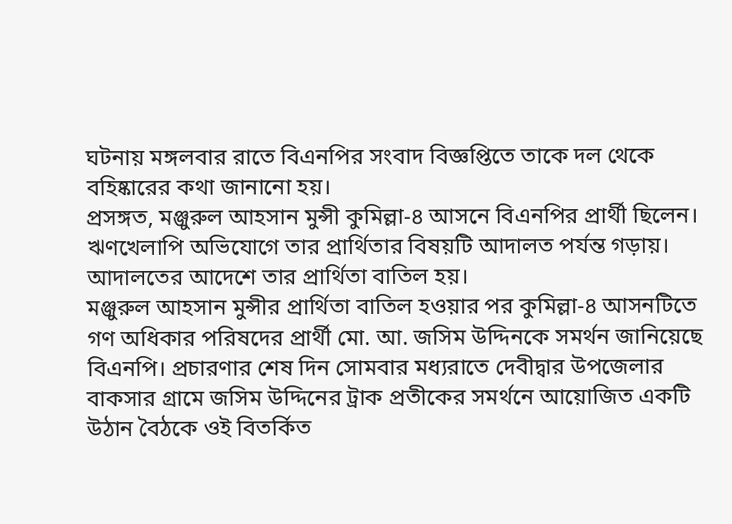ঘটনায় মঙ্গলবার রাতে বিএনপির সংবাদ বিজ্ঞপ্তিতে তাকে দল থেকে বহিষ্কারের কথা জানানো হয়।
প্রসঙ্গত, মঞ্জুরুল আহসান মুন্সী কুমিল্লা-৪ আসনে বিএনপির প্রার্থী ছিলেন। ঋণখেলাপি অভিযোগে তার প্রার্থিতার বিষয়টি আদালত পর্যন্ত গড়ায়। আদালতের আদেশে তার প্রার্থিতা বাতিল হয়।
মঞ্জুরুল আহসান মুন্সীর প্রার্থিতা বাতিল হওয়ার পর কুমিল্লা-৪ আসনটিতে গণ অধিকার পরিষদের প্রার্থী মো. আ. জসিম উদ্দিনকে সমর্থন জানিয়েছে বিএনপি। প্রচারণার শেষ দিন সোমবার মধ্যরাতে দেবীদ্বার উপজেলার বাকসার গ্রামে জসিম উদ্দিনের ট্রাক প্রতীকের সমর্থনে আয়োজিত একটি উঠান বৈঠকে ওই বিতর্কিত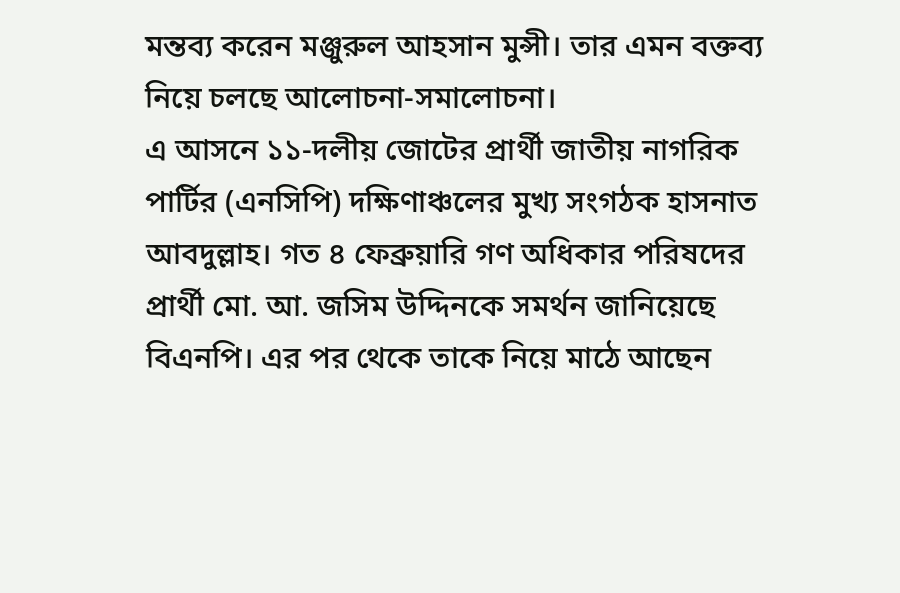মন্তব্য করেন মঞ্জুরুল আহসান মুন্সী। তার এমন বক্তব্য নিয়ে চলছে আলোচনা-সমালোচনা।
এ আসনে ১১-দলীয় জোটের প্রার্থী জাতীয় নাগরিক পার্টির (এনসিপি) দক্ষিণাঞ্চলের মুখ্য সংগঠক হাসনাত আবদুল্লাহ। গত ৪ ফেব্রুয়ারি গণ অধিকার পরিষদের প্রার্থী মো. আ. জসিম উদ্দিনকে সমর্থন জানিয়েছে বিএনপি। এর পর থেকে তাকে নিয়ে মাঠে আছেন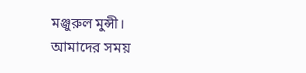মঞ্জুরুল মুন্সী।
আমাদের সময়